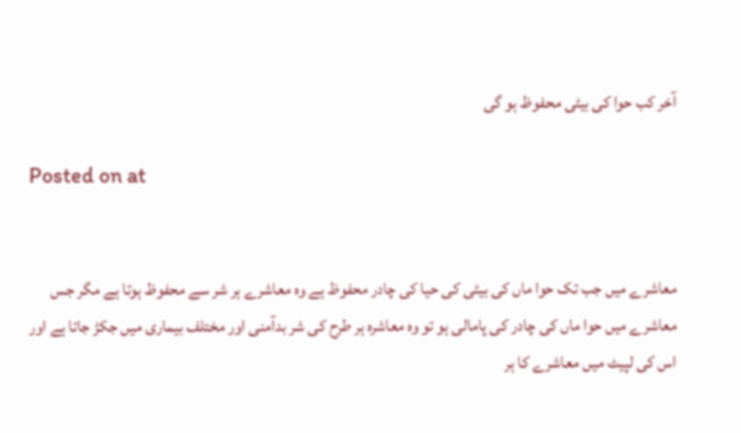آخر کب حوا کی بیٹی محفوظ ہو گی

Posted on at


معاشرے میں جب تک حوا ماں کی بیٹی کی حیا کی چادر محفوظ ہے وہ معاشرے ہر شر سے محفوظ ہوتا ہے مگر جس معاشرے میں حوا ماں کی چادر کی پامالی ہو تو وہ معاشرہ ہر طرح کی شر بدآمنی اور مختلف بیماری میں جکڑ جاتا ہے اور اس کی لپیٹ میں معاشرے کا ہر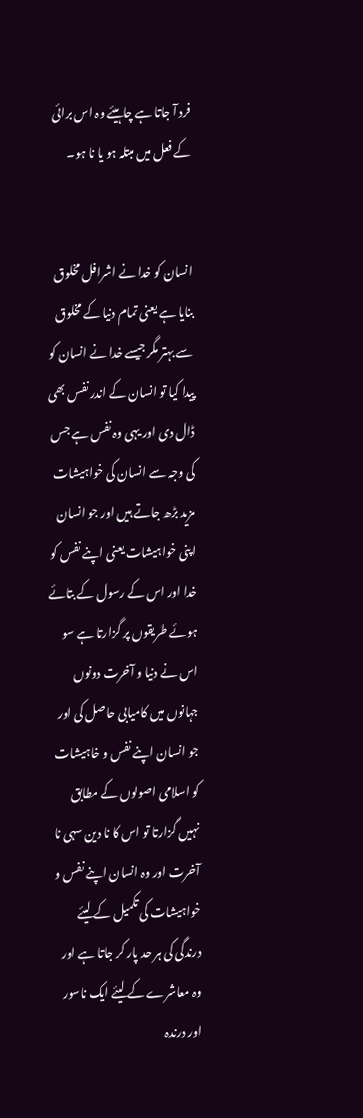فرد آ جاتا ہے چاہیئے وہ اس برائی کے فعل میں مبتلہ ہو یا نا ہو۔


انسان کو خدا نے اشرافل مخلوق بنایا ہے یعنی تمام دنیا کے مخلوق سے بہتر مگر جیسے خدا نے انسان کو پیدا کیا تو انسان کے اندر نفس بھی ڈال دی اور یہی وہ نفس ہے جس کی وجہ سے انسان کی خواہیشات مزید بڑھ جاتے ہیں اور جو انسان اپنی خواہیشات یعنی اپنے نفس کو خدا اور اس کے رسول کے بتائے ہوئے طریقوں پر گزارتا ہے سو اس نے دنیا و آخرت دونوں جہانوں میں کامیابی حاصل کی اور جو انسان اپنے نفس و خاہیشات کو اسلامی اصولوں کے مطابق نہیں گزارتا تو اس کا نا دین سہی نا آخرت اور وہ انسان اپنے نفس و خواہیشات کی تکمیل کے لیئے درندگی کی ہر حد پار کر جاتا ہے اور وہ معاشرے کے لیئے ایک ناسور اور درندہ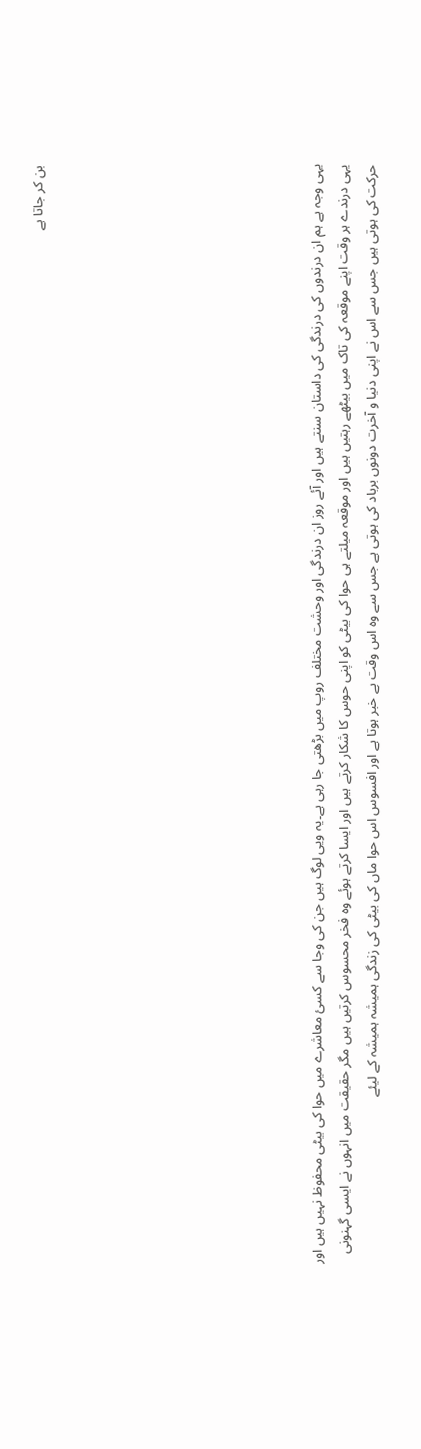بن کر جاتا ہے









یہی وجہ ہے ہم ان درندوں کی درندگی کی داستان سنتے ہیں اور آئے روز ان درندگی اور وحشت مختلف روپ میں بڑھتی جا رہی ہے۔یہ ویی لوگ ہیں جن کی وجا سے کسئ معاشرے میں حوا کی بیٹی محفوظ نہیں ہیں اور یہی درندے ہر وقت اپنے موقعہ کی تاک میں بیٹھے رہتیں ہیں اور موقعہ میلتے ہی حوا کی بیٹی کو اپنی حوس کا شکار کرتے ہیں اور ایسا کرتے ہوئے وہ فخر محسوس کرتیں ہیں مگر حقیقت میں انہوں نے ایسی گہنونی حرکت کی ہوتی ہیں جس سے اس نے اپنی دنیا و آخرت دونوں برباد کی ہوتی ہے جس سے وہ اس وقت بے خبر ہوتا ہے اور افسوس اس حوا ماں کی بیٹی کی زندگی ہمیشہ ہمیشہ کے لیئے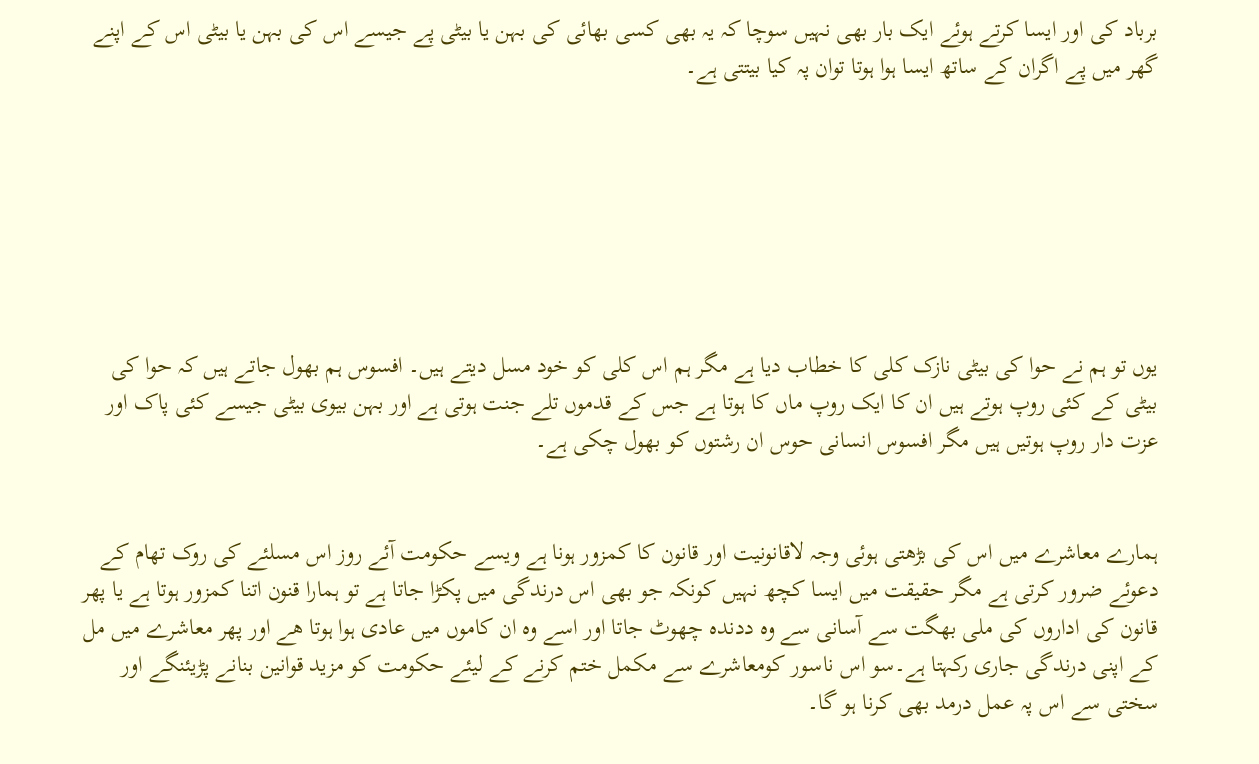برباد کی اور ایسا کرتے ہوئے ایک بار بھی نہیں سوچا کہ یہ بھی کسی بھائی کی بہن یا بیٹی پے جیسے اس کی بہن یا بیٹی اس کے اپنے گھر میں پے اگران کے ساتھ ایسا ہوا ہوتا توان پہ کیا بیتتی ہے۔







یوں تو ہم نے حوا کی بیٹی نازک کلی کا خطاب دیا ہے مگر ہم اس کلی کو خود مسل دیتے ہیں۔ افسوس ہم بھول جاتے ہیں کہ حوا کی بیٹی کے کئی روپ ہوتے ہیں ان کا ایک روپ ماں کا ہوتا ہے جس کے قدموں تلے جنت ہوتی ہے اور بہن بیوی بیٹی جیسے کئی پاک اور عزت دار روپ ہوتیں ہیں مگر افسوس انسانی حوس ان رشتوں کو بھول چکی ہے۔


ہمارے معاشرے میں اس کی بڑھتی ہوئی وجہ لاقانونیت اور قانون کا کمزور ہونا ہے ویسے حکومت آئے روز اس مسلئے کی روک تھام کے دعوئے ضرور کرتی ہے مگر حقیقت میں ایسا کچھ نہیں کونکہ جو بھی اس درندگی میں پکڑا جاتا ہے تو ہمارا قنون اتنا کمزور ہوتا ہے یا پھر قانون کی اداروں کی ملی بھگت سے آسانی سے وہ ددندہ چھوٹ جاتا اور اسے وہ ان کاموں میں عادی ہوا ہوتا ھے اور پھر معاشرے میں مل کے اپنی درندگی جاری رکہتا ہے۔سو اس ناسور کومعاشرے سے مکمل ختم کرنے کے لیئے حکومت کو مزید قوانین بنانے پڑیئنگے اور سختی سے اس پہ عمل درمد بھی کرنا ہو گا۔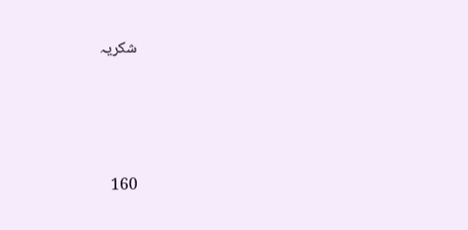شکریہ






160